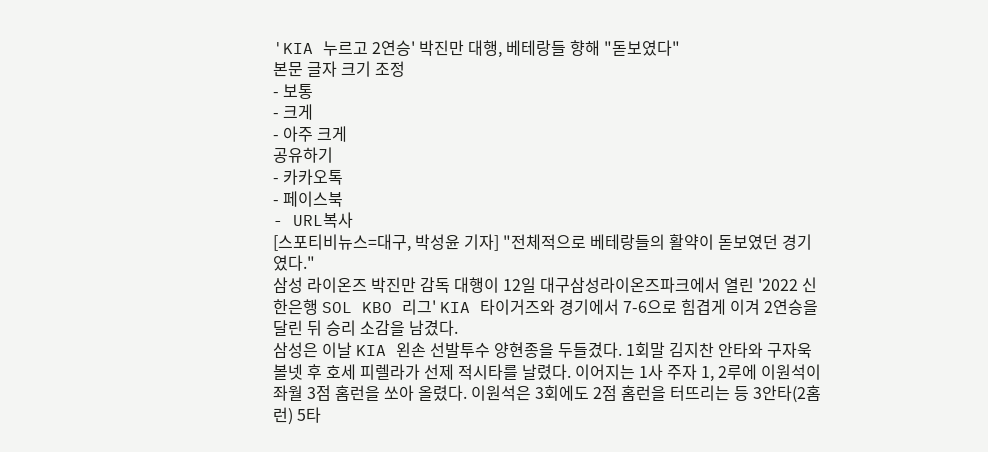'KIA 누르고 2연승' 박진만 대행, 베테랑들 향해 "돋보였다"
본문 글자 크기 조정
- 보통
- 크게
- 아주 크게
공유하기
- 카카오톡
- 페이스북
- URL복사
[스포티비뉴스=대구, 박성윤 기자] "전체적으로 베테랑들의 활약이 돋보였던 경기였다."
삼성 라이온즈 박진만 감독 대행이 12일 대구삼성라이온즈파크에서 열린 '2022 신한은행 SOL KBO 리그' KIA 타이거즈와 경기에서 7-6으로 힘겹게 이겨 2연승을 달린 뒤 승리 소감을 남겼다.
삼성은 이날 KIA 왼손 선발투수 양현종을 두들겼다. 1회말 김지찬 안타와 구자욱 볼넷 후 호세 피렐라가 선제 적시타를 날렸다. 이어지는 1사 주자 1, 2루에 이원석이 좌월 3점 홈런을 쏘아 올렸다. 이원석은 3회에도 2점 홈런을 터뜨리는 등 3안타(2홈런) 5타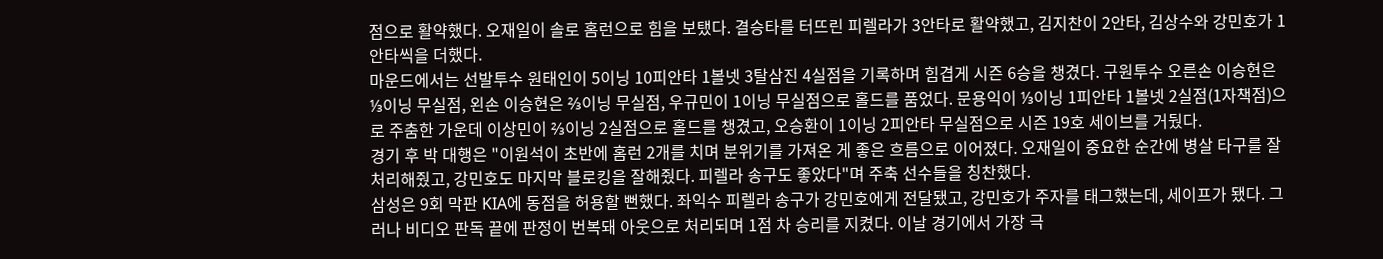점으로 활약했다. 오재일이 솔로 홈런으로 힘을 보탰다. 결승타를 터뜨린 피렐라가 3안타로 활약했고, 김지찬이 2안타, 김상수와 강민호가 1안타씩을 더했다.
마운드에서는 선발투수 원태인이 5이닝 10피안타 1볼넷 3탈삼진 4실점을 기록하며 힘겹게 시즌 6승을 챙겼다. 구원투수 오른손 이승현은 ⅓이닝 무실점, 왼손 이승현은 ⅔이닝 무실점, 우규민이 1이닝 무실점으로 홀드를 품었다. 문용익이 ⅓이닝 1피안타 1볼넷 2실점(1자책점)으로 주춤한 가운데 이상민이 ⅔이닝 2실점으로 홀드를 챙겼고, 오승환이 1이닝 2피안타 무실점으로 시즌 19호 세이브를 거뒀다.
경기 후 박 대행은 "이원석이 초반에 홈런 2개를 치며 분위기를 가져온 게 좋은 흐름으로 이어졌다. 오재일이 중요한 순간에 병살 타구를 잘 처리해줬고, 강민호도 마지막 블로킹을 잘해줬다. 피렐라 송구도 좋았다"며 주축 선수들을 칭찬했다.
삼성은 9회 막판 KIA에 동점을 허용할 뻔했다. 좌익수 피렐라 송구가 강민호에게 전달됐고, 강민호가 주자를 태그했는데, 세이프가 됐다. 그러나 비디오 판독 끝에 판정이 번복돼 아웃으로 처리되며 1점 차 승리를 지켰다. 이날 경기에서 가장 극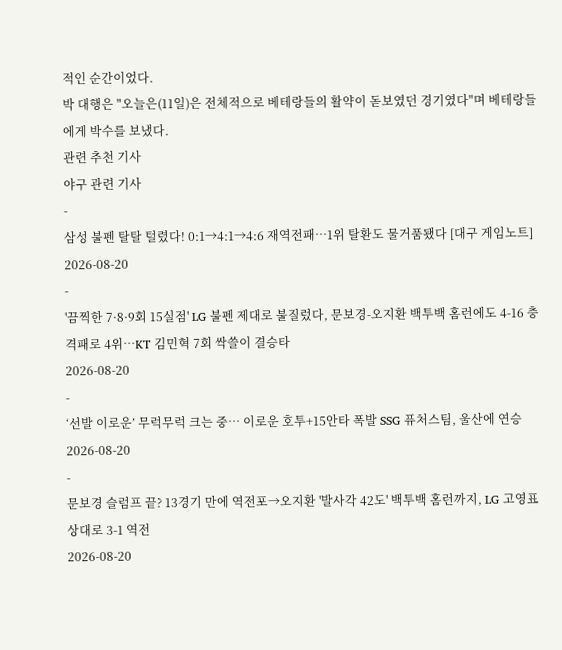적인 순간이었다.
박 대행은 "오늘은(11일)은 전체적으로 베테랑들의 활약이 돋보였던 경기였다"며 베테랑들에게 박수를 보냈다.
관련 추천 기사
야구 관련 기사
-
삼성 불펜 탈탈 털렸다! 0:1→4:1→4:6 재역전패…1위 탈환도 물거품됐다 [대구 게임노트]
2026-08-20
-
'끔찍한 7·8·9회 15실점' LG 불펜 제대로 불질렀다, 문보경-오지환 백투백 홈런에도 4-16 충격패로 4위…KT 김민혁 7회 싹쓸이 결승타
2026-08-20
-
‘선발 이로운’ 무럭무럭 크는 중… 이로운 호투+15안타 폭발 SSG 퓨처스팀, 울산에 연승
2026-08-20
-
문보경 슬럼프 끝? 13경기 만에 역전포→오지환 '발사각 42도' 백투백 홈런까지, LG 고영표 상대로 3-1 역전
2026-08-20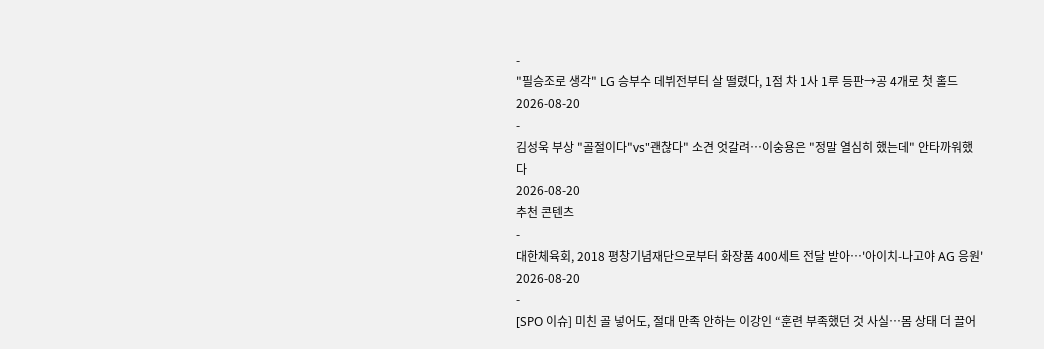-
"필승조로 생각" LG 승부수 데뷔전부터 살 떨렸다, 1점 차 1사 1루 등판→공 4개로 첫 홀드
2026-08-20
-
김성욱 부상 "골절이다"vs"괜찮다" 소견 엇갈려…이숭용은 "정말 열심히 했는데" 안타까워했다
2026-08-20
추천 콘텐츠
-
대한체육회, 2018 평창기념재단으로부터 화장품 400세트 전달 받아…'아이치-나고야 AG 응원'
2026-08-20
-
[SPO 이슈] 미친 골 넣어도, 절대 만족 안하는 이강인 “훈련 부족했던 것 사실…몸 상태 더 끌어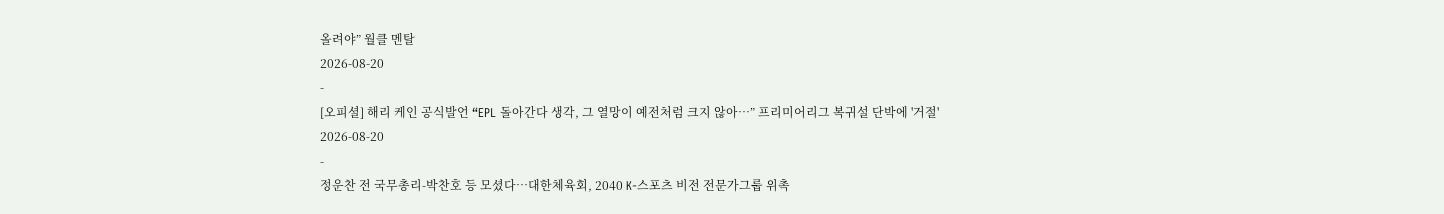올려야” 월클 멘탈
2026-08-20
-
[오피셜] 해리 케인 공식발언 “EPL 돌아간다 생각, 그 열망이 예전처럼 크지 않아…” 프리미어리그 복귀설 단박에 '거절'
2026-08-20
-
정운찬 전 국무총리-박찬호 등 모셨다…대한체육회, 2040 K-스포츠 비전 전문가그룹 위촉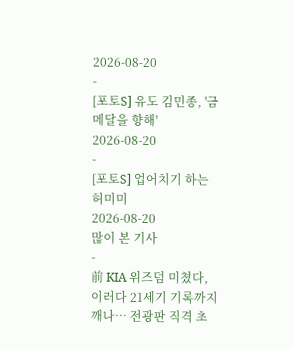2026-08-20
-
[포토S] 유도 김민종, '금메달을 향해'
2026-08-20
-
[포토S] 업어치기 하는 허미미
2026-08-20
많이 본 기사
-
前 KIA 위즈덤 미쳤다, 이러다 21세기 기록까지 깨나… 전광판 직격 초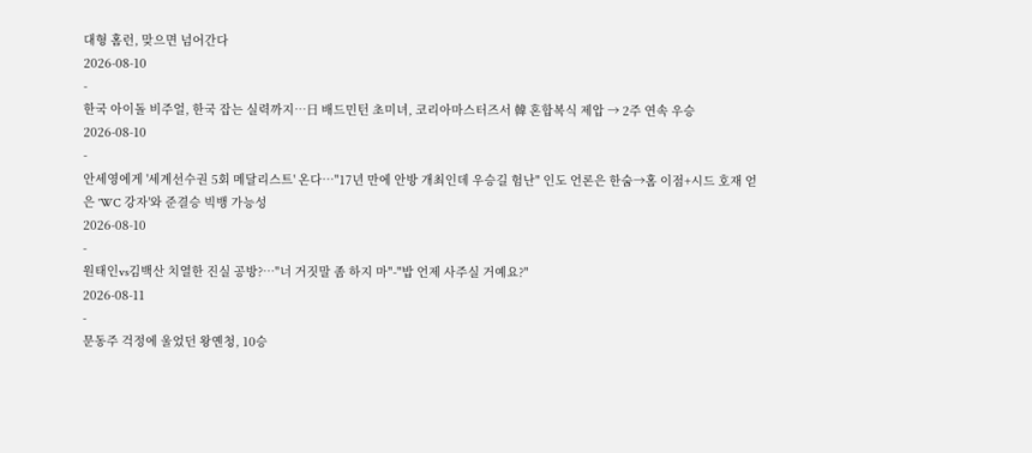대형 홈런, 맞으면 넘어간다
2026-08-10
-
한국 아이돌 비주얼, 한국 잡는 실력까지…日 배드민턴 초미녀, 코리아마스터즈서 韓 혼합복식 제압 → 2주 연속 우승
2026-08-10
-
안세영에게 '세계선수권 5회 메달리스트' 온다…"17년 만에 안방 개최인데 우승길 험난" 인도 언론은 한숨→홈 이점+시드 호재 얻은 'WC 강자'와 준결승 빅뱅 가능성
2026-08-10
-
원태인vs김백산 치열한 진실 공방?…"너 거짓말 좀 하지 마"-"밥 언제 사주실 거예요?"
2026-08-11
-
문동주 걱정에 울었던 왕옌청, 10승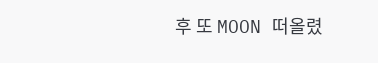후 또 MOON 떠올렸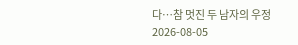다…참 멋진 두 남자의 우정
2026-08-05